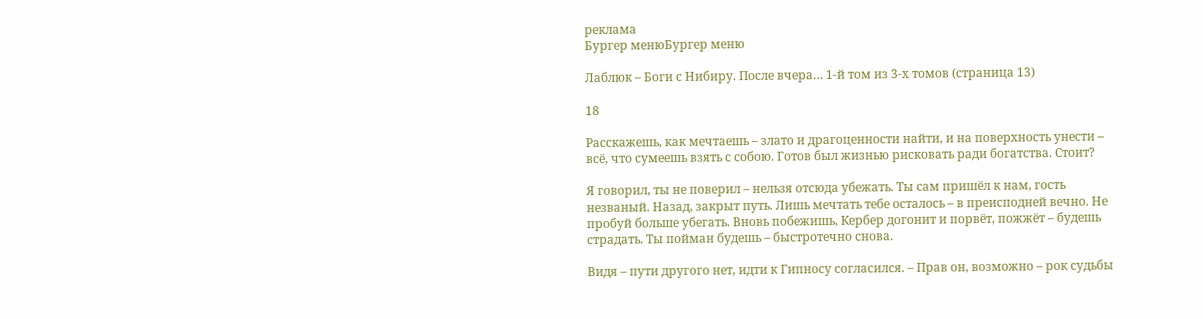реклама
Бургер менюБургер меню

Лаблюк – Боги с Нибиру. После вчера… 1-й том из 3-х томов (страница 13)

18

Расскажешь, как мечтаешь – злато и драгоценности найти, и на поверхность унести – всё, что сумеешь взять с собою. Готов был жизнью рисковать ради богатства. Стоит?

Я говорил, ты не поверил – нельзя отсюда убежать. Ты сам пришёл к нам, гость незваный. Назад, закрыт путь. Лишь мечтать тебе осталось – в преисподней вечно. Не пробуй больше убегать. Вновь побежишь, Кербер догонит и порвёт, пожжёт – будешь страдать. Ты пойман будешь – быстротечно снова.

Видя – пути другого нет, идти к Гипносу согласился. – Прав он, возможно – рок судьбы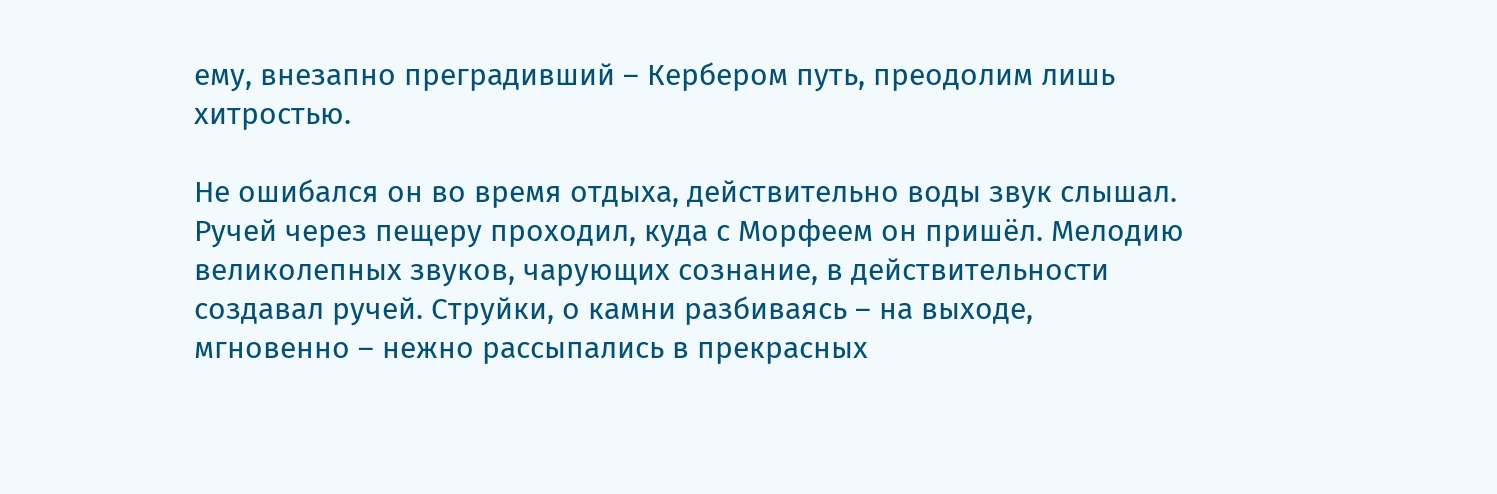ему, внезапно преградивший – Кербером путь, преодолим лишь хитростью.

Не ошибался он во время отдыха, действительно воды звук слышал. Ручей через пещеру проходил, куда с Морфеем он пришёл. Мелодию великолепных звуков, чарующих сознание, в действительности создавал ручей. Струйки, о камни разбиваясь – на выходе, мгновенно – нежно рассыпались в прекрасных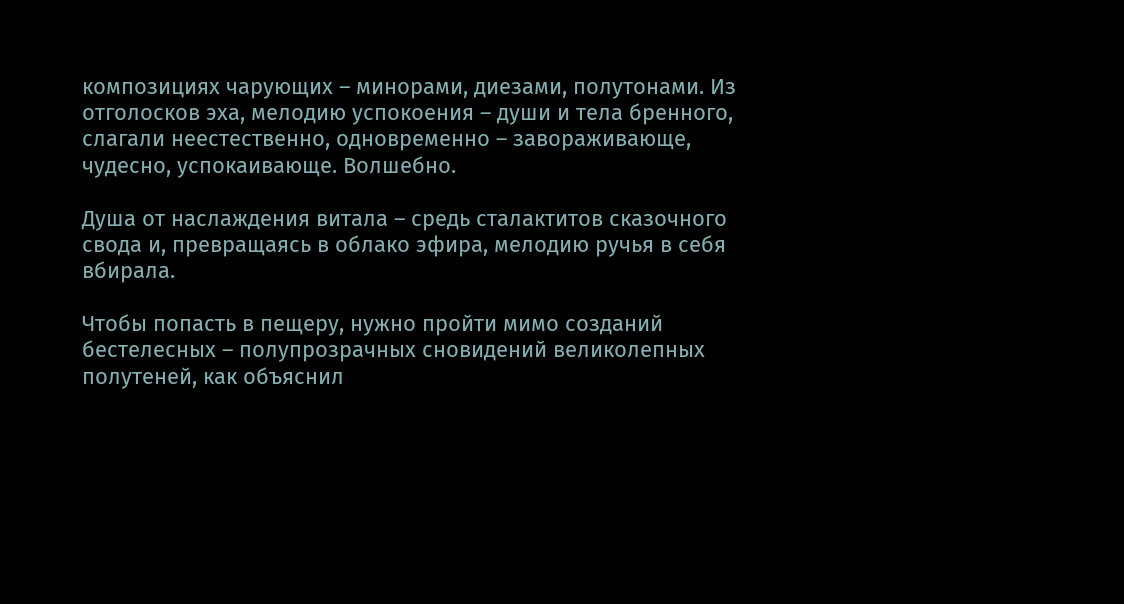композициях чарующих – минорами, диезами, полутонами. Из отголосков эха, мелодию успокоения – души и тела бренного, слагали неестественно, одновременно – завораживающе, чудесно, успокаивающе. Волшебно.

Душа от наслаждения витала – средь сталактитов сказочного свода и, превращаясь в облако эфира, мелодию ручья в себя вбирала.

Чтобы попасть в пещеру, нужно пройти мимо созданий бестелесных – полупрозрачных сновидений великолепных полутеней, как объяснил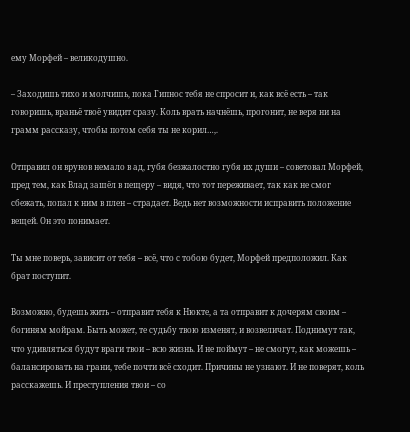ему Морфей – великодушно.

– Заходишь тихо и молчишь, пока Гипнос тебя не спросит и, как всё есть – так говоришь, враньё твоё увидит сразу. Коль врать начнёшь, прогонит, не веря ни на грамм рассказу, чтобы потом себя ты не корил…,.

Отправил он врунов немало в ад, губя безжалостно губя их души – советовал Морфей, пред тем, как Влад зашёл в пещеру – видя, что тот переживает, так как не смог сбежать, попал к ним в плен – страдает. Ведь нет возможности исправить положение вещей. Он это понимает.

Ты мне поверь, зависит от тебя – всё, что с тобою будет, Морфей предположил. Как брат поступит.

Возможно, будешь жить – отправит тебя к Нюкте, а та отправит к дочерям своим – богиням мойрам. Быть может, те судьбу твою изменят, и возвеличат. Поднимут так, что удивляться будут враги твои – всю жизнь. И не поймут – не смогут, как можешь – балансировать на грани, тебе почти всё сходит. Причины не узнают. И не поверят, коль расскажешь. И преступления твои – со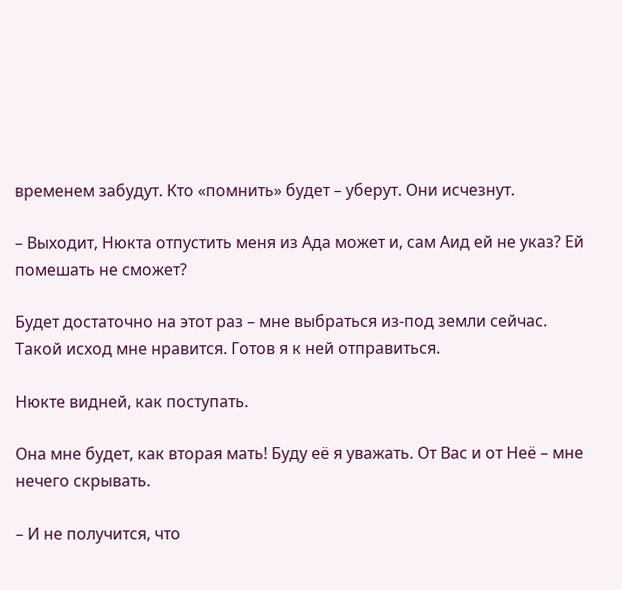временем забудут. Кто «помнить» будет – уберут. Они исчезнут.

– Выходит, Нюкта отпустить меня из Ада может и, сам Аид ей не указ? Ей помешать не сможет?

Будет достаточно на этот раз – мне выбраться из-под земли сейчас. Такой исход мне нравится. Готов я к ней отправиться.

Нюкте видней, как поступать.

Она мне будет, как вторая мать! Буду её я уважать. От Вас и от Неё – мне нечего скрывать.

– И не получится, что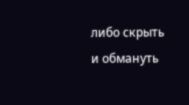либо скрыть и обмануть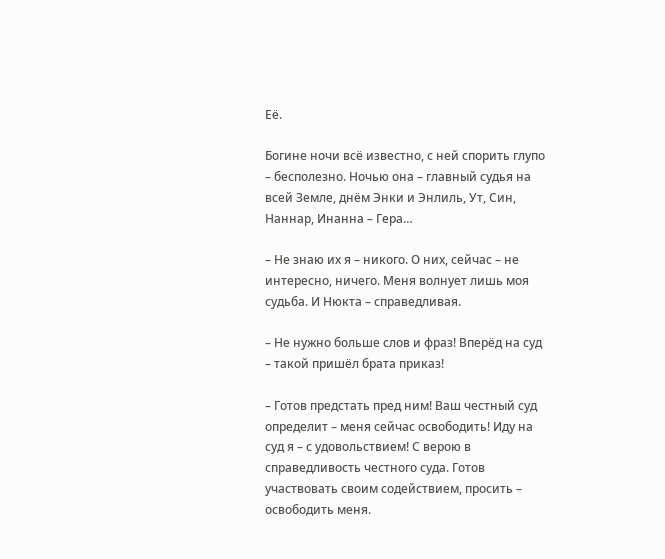Её.

Богине ночи всё известно, с ней спорить глупо – бесполезно. Ночью она – главный судья на всей Земле, днём Энки и Энлиль, Ут, Син, Наннар, Инанна – Гера…

– Не знаю их я – никого. О них, сейчас – не интересно, ничего. Меня волнует лишь моя судьба. И Нюкта – справедливая.

– Не нужно больше слов и фраз! Вперёд на суд – такой пришёл брата приказ!

– Готов предстать пред ним! Ваш честный суд определит – меня сейчас освободить! Иду на суд я – с удовольствием! С верою в справедливость честного суда. Готов участвовать своим содействием, просить – освободить меня.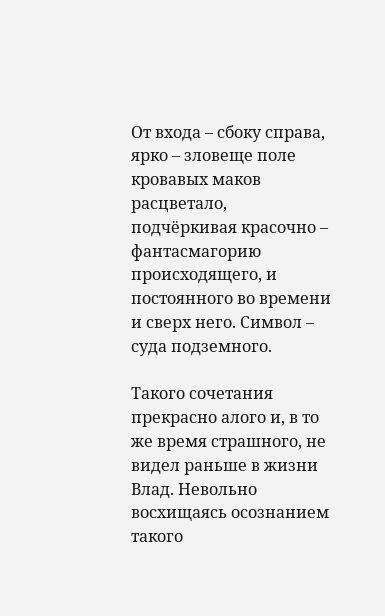От входа – сбоку справа, ярко – зловеще поле кровавых маков расцветало, подчёркивая красочно – фантасмагорию происходящего, и постоянного во времени и сверх него. Символ – суда подземного.

Такого сочетания прекрасно алого и, в то же время страшного, не видел раньше в жизни Влад. Невольно восхищаясь осознанием такого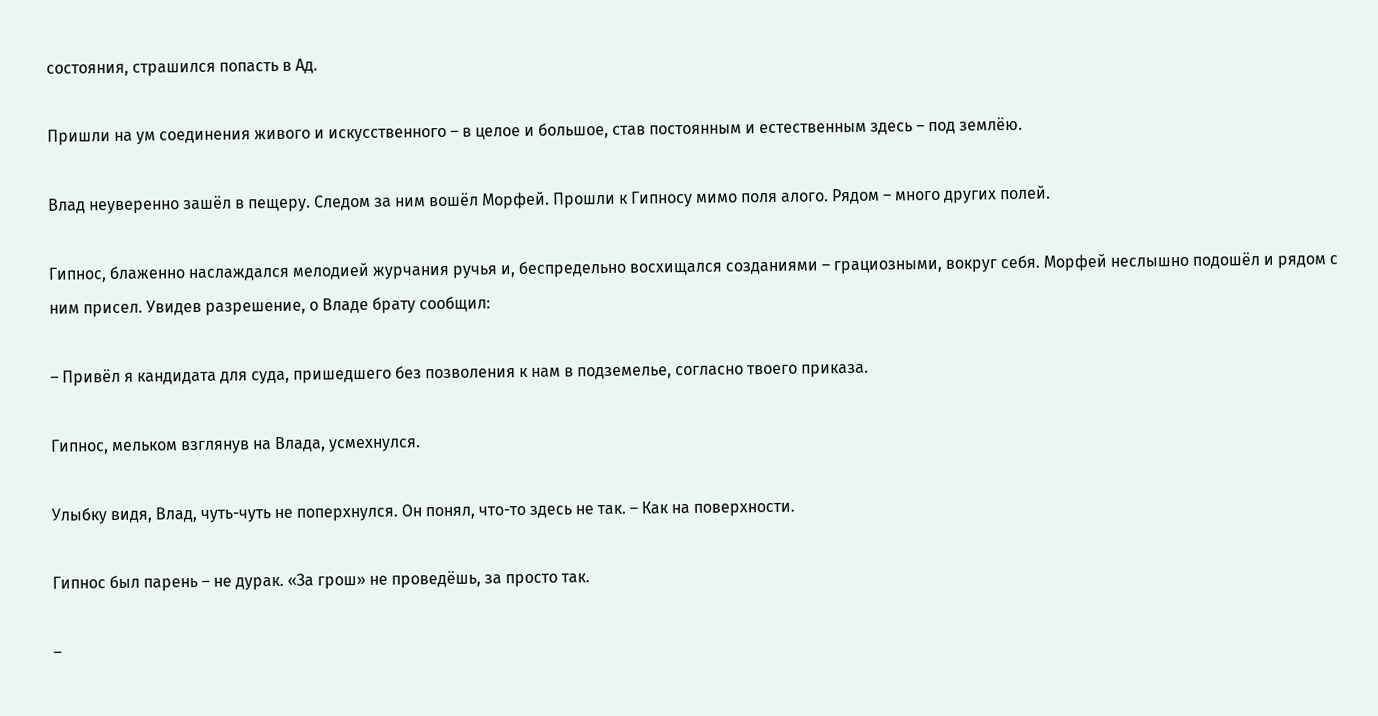состояния, страшился попасть в Ад.

Пришли на ум соединения живого и искусственного – в целое и большое, став постоянным и естественным здесь – под землёю.

Влад неуверенно зашёл в пещеру. Следом за ним вошёл Морфей. Прошли к Гипносу мимо поля алого. Рядом – много других полей.

Гипнос, блаженно наслаждался мелодией журчания ручья и, беспредельно восхищался созданиями – грациозными, вокруг себя. Морфей неслышно подошёл и рядом с ним присел. Увидев разрешение, о Владе брату сообщил:

– Привёл я кандидата для суда, пришедшего без позволения к нам в подземелье, согласно твоего приказа.

Гипнос, мельком взглянув на Влада, усмехнулся.

Улыбку видя, Влад, чуть-чуть не поперхнулся. Он понял, что-то здесь не так. – Как на поверхности.

Гипнос был парень – не дурак. «За грош» не проведёшь, за просто так.

–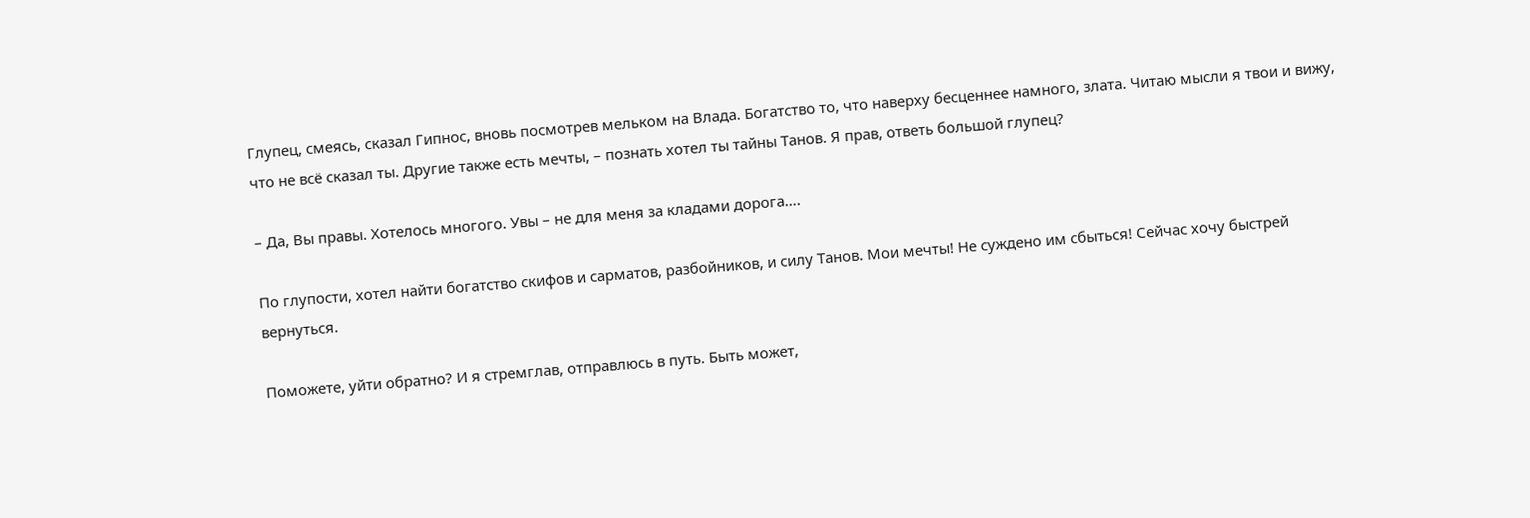Глупец, смеясь, сказал Гипнос, вновь посмотрев мельком на Влада. Богатство то, что наверху бесценнее намного, злата. Читаю мысли я твои и вижу, что не всё сказал ты. Другие также есть мечты, – познать хотел ты тайны Танов. Я прав, ответь большой глупец?

– Да, Вы правы. Хотелось многого. Увы – не для меня за кладами дорога….

По глупости, хотел найти богатство скифов и сарматов, разбойников, и силу Танов. Мои мечты! Не суждено им сбыться! Сейчас хочу быстрей вернуться.

Поможете, уйти обратно? И я стремглав, отправлюсь в путь. Быть может,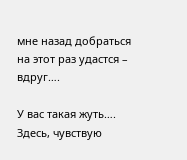мне назад добраться на этот раз удастся – вдруг….

У вас такая жуть…. Здесь, чувствую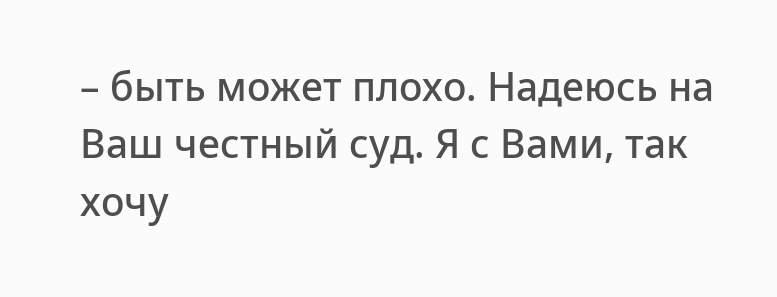– быть может плохо. Надеюсь на Ваш честный суд. Я с Вами, так хочу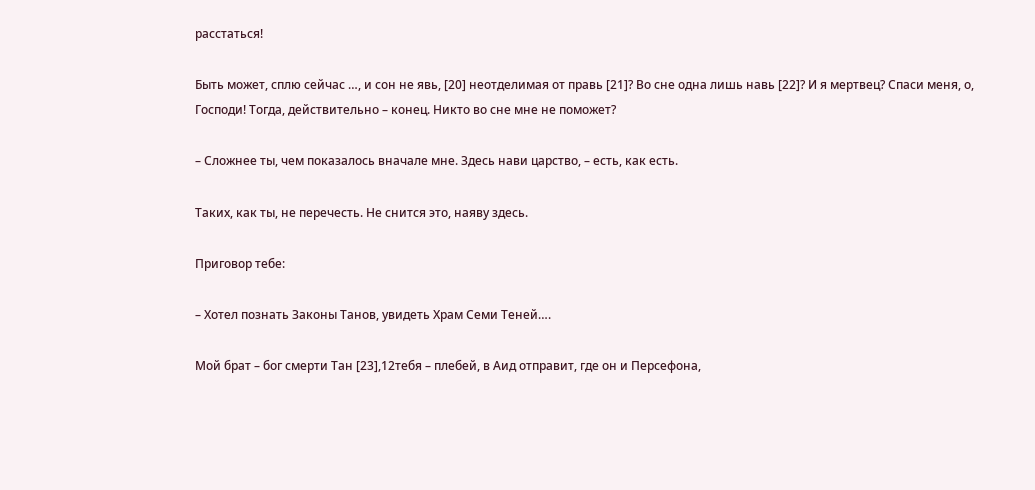расстаться!

Быть может, сплю сейчас …, и сон не явь, [20] неотделимая от правь [21]? Во сне одна лишь навь [22]? И я мертвец? Спаси меня, о, Господи! Тогда, действительно – конец. Никто во сне мне не поможет?

– Сложнее ты, чем показалось вначале мне. Здесь нави царство, – есть, как есть.

Таких, как ты, не перечесть. Не снится это, наяву здесь.

Приговор тебе:

– Хотел познать Законы Танов, увидеть Храм Семи Теней….

Мой брат – бог смерти Тан [23],12тебя – плебей, в Аид отправит, где он и Персефона,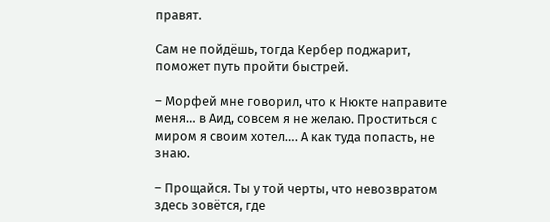правят.

Сам не пойдёшь, тогда Кербер поджарит, поможет путь пройти быстрей.

– Морфей мне говорил, что к Нюкте направите меня… в Аид, совсем я не желаю. Проститься с миром я своим хотел…. А как туда попасть, не знаю.

– Прощайся. Ты у той черты, что невозвратом здесь зовётся, где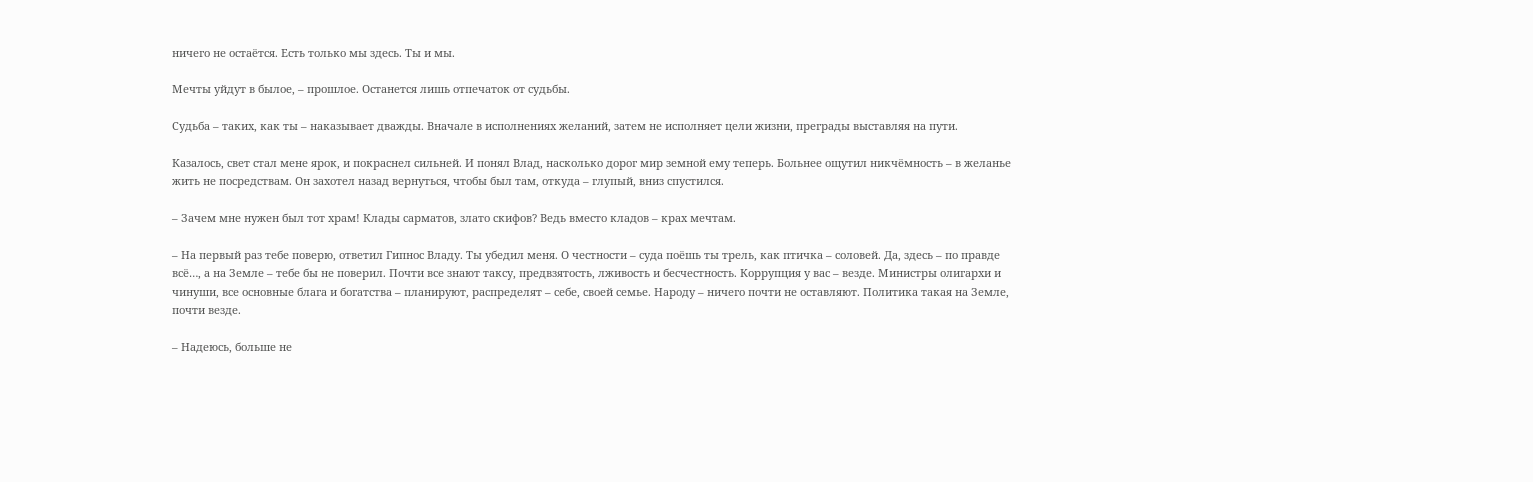ничего не остаётся. Есть только мы здесь. Ты и мы.

Мечты уйдут в былое, – прошлое. Останется лишь отпечаток от судьбы.

Судьба – таких, как ты – наказывает дважды. Вначале в исполнениях желаний, затем не исполняет цели жизни, преграды выставляя на пути.

Казалось, свет стал мене ярок, и покраснел сильней. И понял Влад, насколько дорог мир земной ему теперь. Больнее ощутил никчёмность – в желанье жить не посредствам. Он захотел назад вернуться, чтобы был там, откуда – глупый, вниз спустился.

– Зачем мне нужен был тот храм! Клады сарматов, злато скифов? Ведь вместо кладов – крах мечтам.

– На первый раз тебе поверю, ответил Гипнос Владу. Ты убедил меня. О честности – суда поёшь ты трель, как птичка – соловей. Да, здесь – по правде всё…, а на Земле – тебе бы не поверил. Почти все знают таксу, предвзятость, лживость и бесчестность. Коррупция у вас – везде. Министры олигархи и чинуши, все основные блага и богатства – планируют, распределят – себе, своей семье. Народу – ничего почти не оставляют. Политика такая на Земле, почти везде.

– Надеюсь, больше не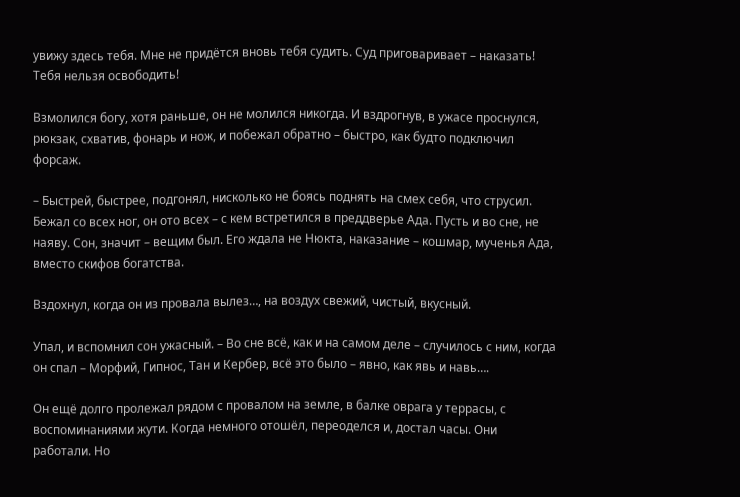увижу здесь тебя. Мне не придётся вновь тебя судить. Суд приговаривает – наказать! Тебя нельзя освободить!

Взмолился богу, хотя раньше, он не молился никогда. И вздрогнув, в ужасе проснулся, рюкзак, схватив, фонарь и нож, и побежал обратно – быстро, как будто подключил форсаж.

– Быстрей, быстрее, подгонял, нисколько не боясь поднять на смех себя, что струсил. Бежал со всех ног, он ото всех – с кем встретился в преддверье Ада. Пусть и во сне, не наяву. Сон, значит – вещим был. Его ждала не Нюкта, наказание – кошмар, мученья Ада, вместо скифов богатства.

Вздохнул, когда он из провала вылез…, на воздух свежий, чистый, вкусный.

Упал, и вспомнил сон ужасный. – Во сне всё, как и на самом деле – случилось с ним, когда он спал – Морфий, Гипнос, Тан и Кербер, всё это было – явно, как явь и навь….

Он ещё долго пролежал рядом с провалом на земле, в балке оврага у террасы, с воспоминаниями жути. Когда немного отошёл, переоделся и, достал часы. Они работали. Но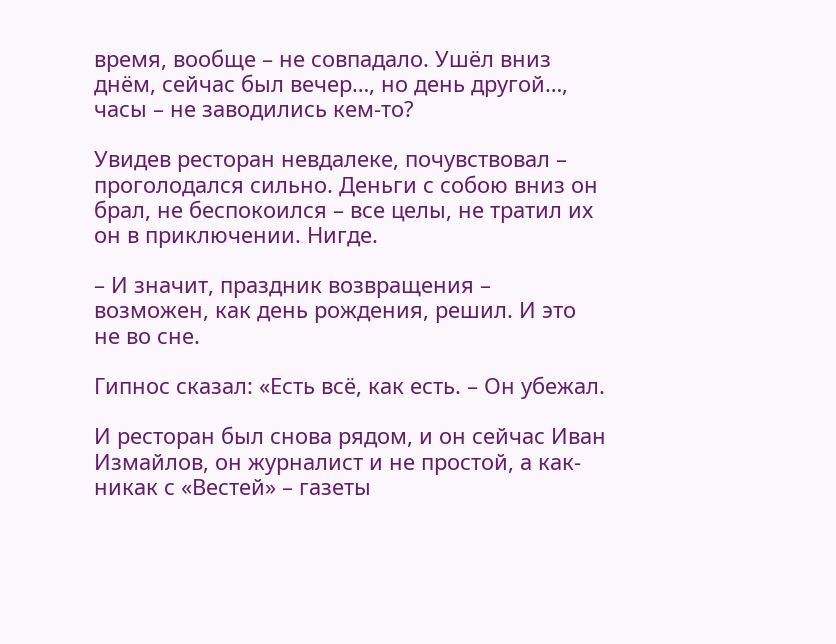время, вообще – не совпадало. Ушёл вниз днём, сейчас был вечер…, но день другой…, часы – не заводились кем-то?

Увидев ресторан невдалеке, почувствовал – проголодался сильно. Деньги с собою вниз он брал, не беспокоился – все целы, не тратил их он в приключении. Нигде.

– И значит, праздник возвращения – возможен, как день рождения, решил. И это не во сне.

Гипнос сказал: «Есть всё, как есть. – Он убежал.

И ресторан был снова рядом, и он сейчас Иван Измайлов, он журналист и не простой, а как-никак с «Вестей» – газеты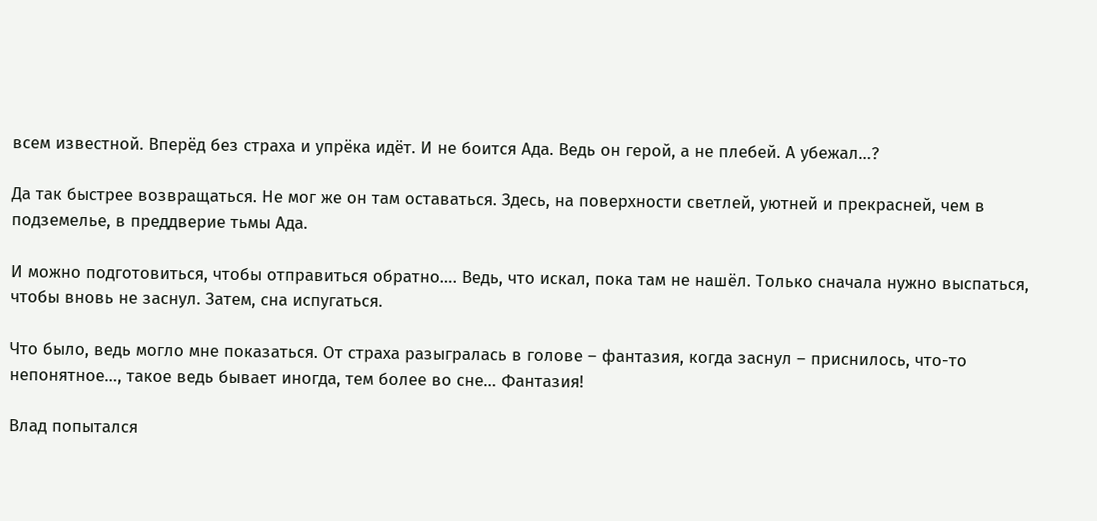всем известной. Вперёд без страха и упрёка идёт. И не боится Ада. Ведь он герой, а не плебей. А убежал…?

Да так быстрее возвращаться. Не мог же он там оставаться. Здесь, на поверхности светлей, уютней и прекрасней, чем в подземелье, в преддверие тьмы Ада.

И можно подготовиться, чтобы отправиться обратно…. Ведь, что искал, пока там не нашёл. Только сначала нужно выспаться, чтобы вновь не заснул. Затем, сна испугаться.

Что было, ведь могло мне показаться. От страха разыгралась в голове – фантазия, когда заснул – приснилось, что-то непонятное…, такое ведь бывает иногда, тем более во сне… Фантазия!

Влад попытался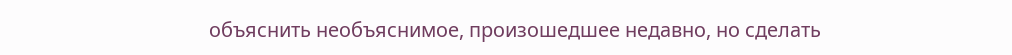объяснить необъяснимое, произошедшее недавно, но сделать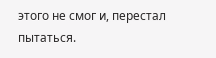этого не смог и, перестал пытаться.